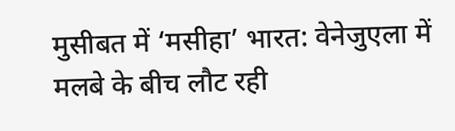मुसीबत में ‘मसीहा’ भारत: वेनेजुएला में मलबे के बीच लौट रही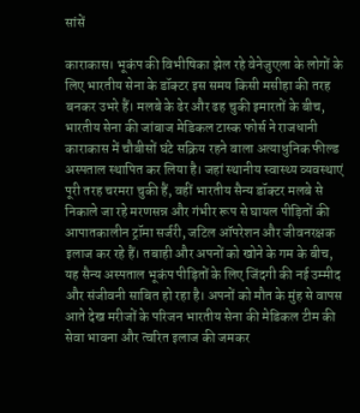सांसें

काराकास। भूकंप की विभीषिका झेल रहे वेनेजुएला के लोगों के लिए भारतीय सेना के डॉक्टर इस समय किसी मसीहा की तरह बनकर उभरे हैं। मलबे के ढेर और ढह चुकी इमारतों के बीच, भारतीय सेना की जांबाज मेडिकल टास्क फोर्स ने राजधानी काराकास में चौबीसों घंटे सक्रिय रहने वाला अत्याधुनिक फील्ड अस्पताल स्थापित कर लिया है। जहां स्थानीय स्वास्थ्य व्यवस्थाएं पूरी तरह चरमरा चुकी हैं, वहीं भारतीय सैन्य डॉक्टर मलबे से निकाले जा रहे मरणसन्न और गंभीर रूप से घायल पीड़ितों की आपातकालीन ट्रॉमा सर्जरी, जटिल ऑपरेशन और जीवनरक्षक इलाज कर रहे हैं। तबाही और अपनों को खोने के गम के बीच, यह सैन्य अस्पताल भूकंप पीड़ितों के लिए जिंदगी की नई उम्मीद और संजीवनी साबित हो रहा है। अपनों को मौत के मुंह से वापस आते देख मरीजों के परिजन भारतीय सेना की मेडिकल टीम की सेवा भावना और त्वरित इलाज की जमकर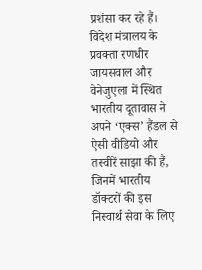प्रशंसा कर रहे हैं। विदेश मंत्रालय के प्रवक्ता रणधीर जायसवाल और वेनेजुएला में स्थित भारतीय दूतावास ने अपने ‘एक्स’ हैंडल से ऐसी वीडियो और तस्वीरें साझा की हैं, जिनमें भारतीय डॉक्टरों की इस निस्वार्थ सेवा के लिए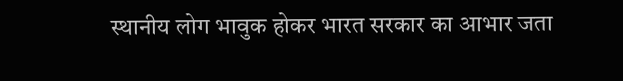स्थानीय लोग भावुक होकर भारत सरकार का आभार जता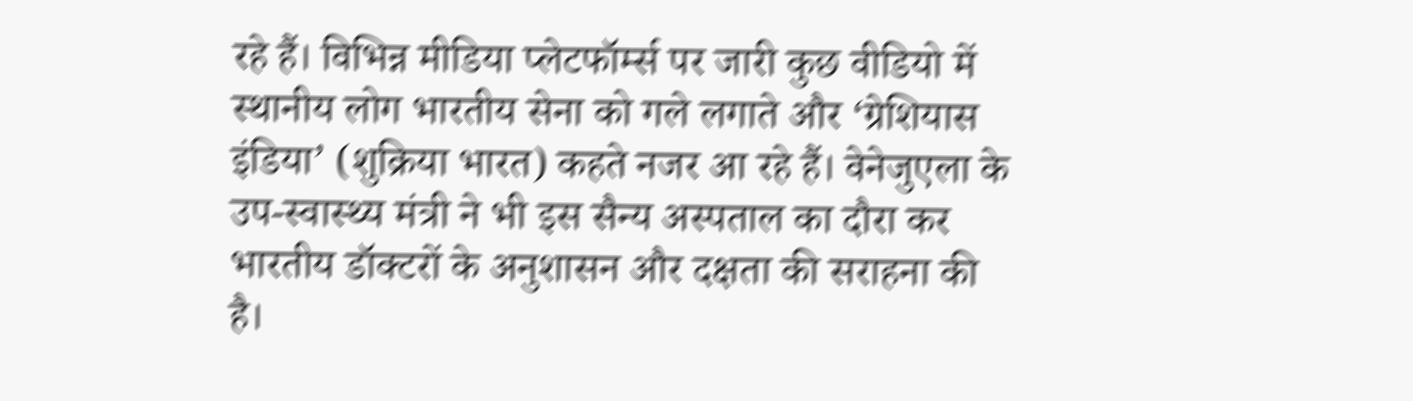रहे हैं। विभिन्न मीडिया प्लेटफॉर्म्स पर जारी कुछ वीडियो में स्थानीय लोग भारतीय सेना को गले लगाते और ‘ग्रेशियास इंडिया’ (शुक्रिया भारत) कहते नजर आ रहे हैं। वेनेजुएला के उप-स्वास्थ्य मंत्री ने भी इस सैन्य अस्पताल का दौरा कर भारतीय डॉक्टरों के अनुशासन और दक्षता की सराहना की है।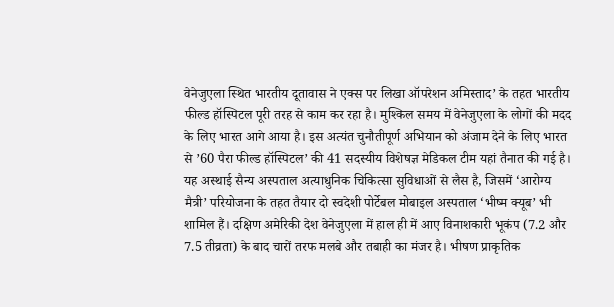वेनेजुएला स्थित भारतीय दूतावास ने एक्स पर लिखा ऑपरेशन अमिस्ताद’ के तहत भारतीय फील्ड हॉस्पिटल पूरी तरह से काम कर रहा है। मुश्किल समय में वेनेजुएला के लोगों की मदद के लिए भारत आगे आया है। इस अत्यंत चुनौतीपूर्ण अभियान को अंजाम देने के लिए भारत से ’60 पैरा फील्ड हॉस्पिटल’ की 41 सदस्यीय विशेषज्ञ मेडिकल टीम यहां तैनात की गई है। यह अस्थाई सैन्य अस्पताल अत्याधुनिक चिकित्सा सुविधाओं से लैस है, जिसमें ‘आरोग्य मैत्री’ परियोजना के तहत तैयार दो स्वदेशी पोर्टेबल मोबाइल अस्पताल ‘भीष्म क्यूब’ भी शामिल हैं। दक्षिण अमेरिकी देश वेनेजुएला में हाल ही में आए विनाशकारी भूकंप (7.2 और 7.5 तीव्रता) के बाद चारों तरफ मलबे और तबाही का मंजर है। भीषण प्राकृतिक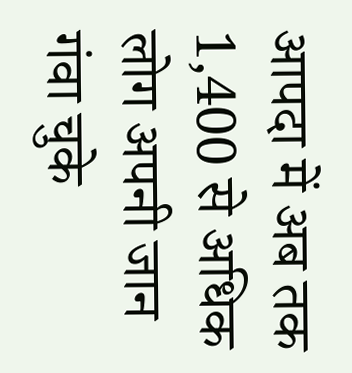आपदा में अब तक 1,400 से अधिक लोग अपनी जान गंवा चुके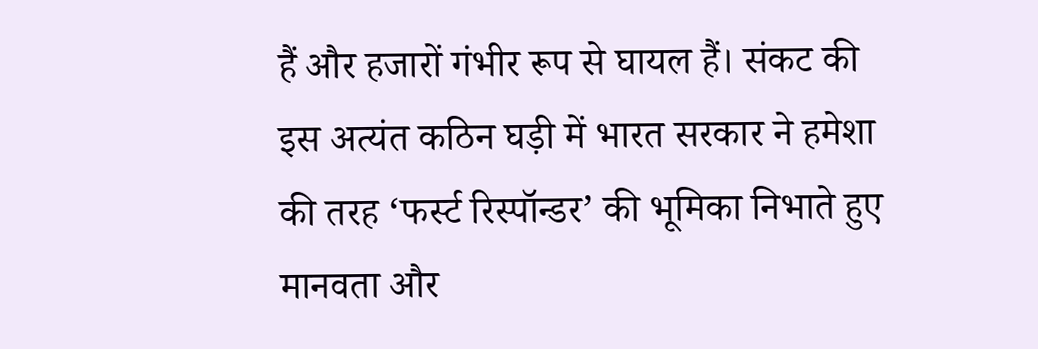हैं और हजारों गंभीर रूप से घायल हैं। संकट की इस अत्यंत कठिन घड़ी में भारत सरकार ने हमेशा की तरह ‘फर्स्ट रिस्पॉन्डर’ की भूमिका निभाते हुए मानवता और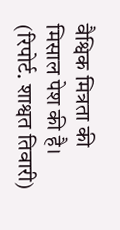वैश्विक मित्रता की मिसाल पेश की है।
(रिपोर्ट. शाश्वत तिवारी)